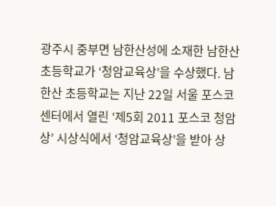광주시 중부면 남한산성에 소재한 남한산 초등학교가 ‘청암교육상’을 수상했다. 남한산 초등학교는 지난 22일 서울 포스코센터에서 열린 ‘제5회 2011 포스코 청암상’ 시상식에서 ‘청암교육상’을 받아 상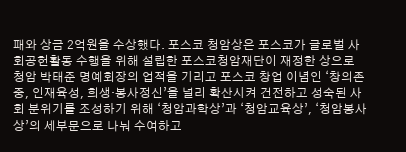패와 상금 2억원을 수상했다. 포스코 청암상은 포스코가 글로벌 사회공헌활동 수행을 위해 설립한 포스코청암재단이 재정한 상으로 청암 박태준 명예회장의 업적을 기리고 포스코 창업 이념인 ‘창의존중, 인재육성, 희생·봉사정신’을 널리 확산시켜 건전하고 성숙된 사회 분위기를 조성하기 위해 ‘청암과학상’과 ‘청암교육상’, ‘청암봉사상’의 세부문으로 나눠 수여하고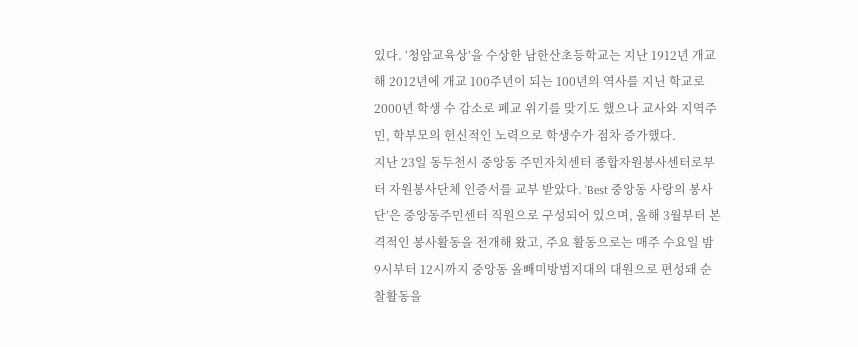있다. ‘청암교육상’을 수상한 남한산초등학교는 지난 1912년 개교해 2012년에 개교 100주년이 되는 100년의 역사를 지닌 학교로 2000년 학생 수 감소로 폐교 위기를 맞기도 했으나 교사와 지역주민, 학부모의 헌신적인 노력으로 학생수가 점차 증가했다.
지난 23일 동두천시 중앙동 주민자치센터 종합자원봉사센터로부터 자원봉사단체 인증서를 교부 받았다. ‘Best 중앙동 사랑의 봉사단’은 중앙동주민센터 직원으로 구성되어 있으며, 올해 3월부터 본격적인 봉사활동을 전개해 왔고, 주요 활동으로는 매주 수요일 밤 9시부터 12시까지 중앙동 올빼미방범지대의 대원으로 편성돼 순찰활동을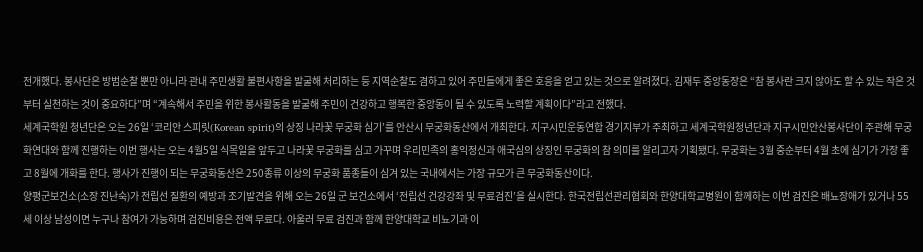전개했다. 봉사단은 방범순찰 뿐만 아니라 관내 주민생활 불편사항을 발굴해 처리하는 등 지역순찰도 겸하고 있어 주민들에게 좋은 호응을 얻고 있는 것으로 알려졌다. 김재두 중앙동장은 “참 봉사란 크지 않아도 할 수 있는 작은 것부터 실천하는 것이 중요하다”며 “계속해서 주민을 위한 봉사활동을 발굴해 주민이 건강하고 행복한 중앙동이 될 수 있도록 노력할 계획이다”라고 전했다.
세계국학원 청년단은 오는 26일 ‘코리안 스피릿(Korean spirit)의 상징 나라꽃 무궁화 심기’를 안산시 무궁화동산에서 개최한다. 지구시민운동연합 경기지부가 주최하고 세계국학원청년단과 지구시민안산봉사단이 주관해 무궁화연대와 함께 진행하는 이번 행사는 오는 4월5일 식목일을 앞두고 나라꽃 무궁화를 심고 가꾸며 우리민족의 홍익정신과 애국심의 상징인 무궁화의 참 의미를 알리고자 기획됐다. 무궁화는 3월 중순부터 4월 초에 심기가 가장 좋고 8월에 개화를 한다. 행사가 진행이 되는 무궁화동산은 250종류 이상의 무궁화 품종들이 심겨 있는 국내에서는 가장 규모가 큰 무궁화동산이다.
양평군보건소(소장 진난숙)가 전립선 질환의 예방과 조기발견을 위해 오는 26일 군 보건소에서 ‘전립선 건강강좌 및 무료검진’을 실시한다. 한국전립선관리협회와 한양대학교병원이 함께하는 이번 검진은 배뇨장애가 있거나 55세 이상 남성이면 누구나 참여가 가능하며 검진비용은 전액 무료다. 아울러 무료 검진과 함께 한양대학교 비뇨기과 이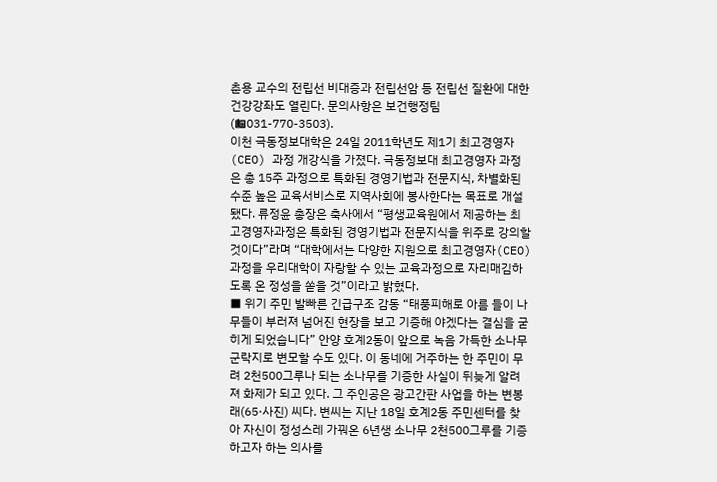춘용 교수의 전립선 비대증과 전립선암 등 전립선 질환에 대한 건강강좌도 열린다. 문의사항은 보건행정팀(☎031-770-3503).
이천 극동정보대학은 24일 2011학년도 제1기 최고경영자(CEO) 과정 개강식을 가졌다. 극동정보대 최고경영자 과정은 총 15주 과정으로 특화된 경영기법과 전문지식, 차별화된 수준 높은 교육서비스로 지역사회에 봉사한다는 목표로 개설됐다. 류정윤 총장은 축사에서 “평생교육원에서 제공하는 최고경영자과정은 특화된 경영기법과 전문지식을 위주로 강의할 것이다”라며 “대학에서는 다양한 지원으로 최고경영자(CEO)과정을 우리대학이 자랑할 수 있는 교육과정으로 자리매김하도록 온 정성을 쏟을 것”이라고 밝혔다.
■ 위기 주민 발빠른 긴급구조 감동 “태풍피해로 아름 들이 나무들이 부러져 넘어진 현장을 보고 기증해 야겠다는 결심을 굳히게 되었습니다” 안양 호계2동이 앞으로 녹음 가득한 소나무 군락지로 변모할 수도 있다. 이 동네에 거주하는 한 주민이 무려 2천500그루나 되는 소나무를 기증한 사실이 뒤늦게 알려져 화제가 되고 있다. 그 주인공은 광고간판 사업을 하는 변봉래(65·사진) 씨다. 변씨는 지난 18일 호계2동 주민센터를 찾아 자신이 정성스레 가꿔온 6년생 소나무 2천500그루를 기증하고자 하는 의사를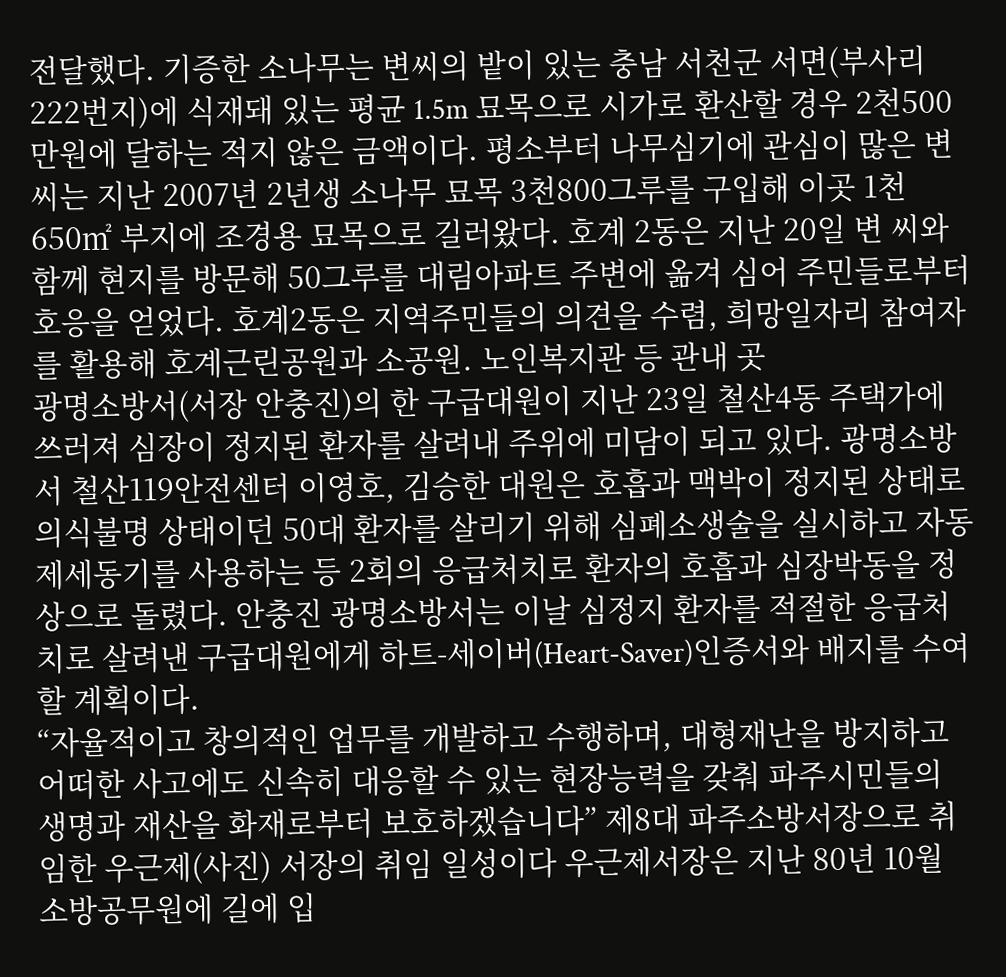전달했다. 기증한 소나무는 변씨의 밭이 있는 충남 서천군 서면(부사리 222번지)에 식재돼 있는 평균 1.5m 묘목으로 시가로 환산할 경우 2천500만원에 달하는 적지 않은 금액이다. 평소부터 나무심기에 관심이 많은 변 씨는 지난 2007년 2년생 소나무 묘목 3천800그루를 구입해 이곳 1천650㎡ 부지에 조경용 묘목으로 길러왔다. 호계 2동은 지난 20일 변 씨와 함께 현지를 방문해 50그루를 대림아파트 주변에 옮겨 심어 주민들로부터 호응을 얻었다. 호계2동은 지역주민들의 의견을 수렴, 희망일자리 참여자를 활용해 호계근린공원과 소공원. 노인복지관 등 관내 곳
광명소방서(서장 안충진)의 한 구급대원이 지난 23일 철산4동 주택가에 쓰러져 심장이 정지된 환자를 살려내 주위에 미담이 되고 있다. 광명소방서 철산119안전센터 이영호, 김승한 대원은 호흡과 맥박이 정지된 상태로 의식불명 상태이던 50대 환자를 살리기 위해 심폐소생술을 실시하고 자동제세동기를 사용하는 등 2회의 응급처치로 환자의 호흡과 심장박동을 정상으로 돌렸다. 안충진 광명소방서는 이날 심정지 환자를 적절한 응급처치로 살려낸 구급대원에게 하트-세이버(Heart-Saver)인증서와 배지를 수여할 계획이다.
“자율적이고 창의적인 업무를 개발하고 수행하며, 대형재난을 방지하고 어떠한 사고에도 신속히 대응할 수 있는 현장능력을 갖춰 파주시민들의 생명과 재산을 화재로부터 보호하겠습니다” 제8대 파주소방서장으로 취임한 우근제(사진) 서장의 취임 일성이다 우근제서장은 지난 80년 10월 소방공무원에 길에 입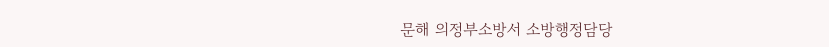문해 의정부소방서 소방행정담당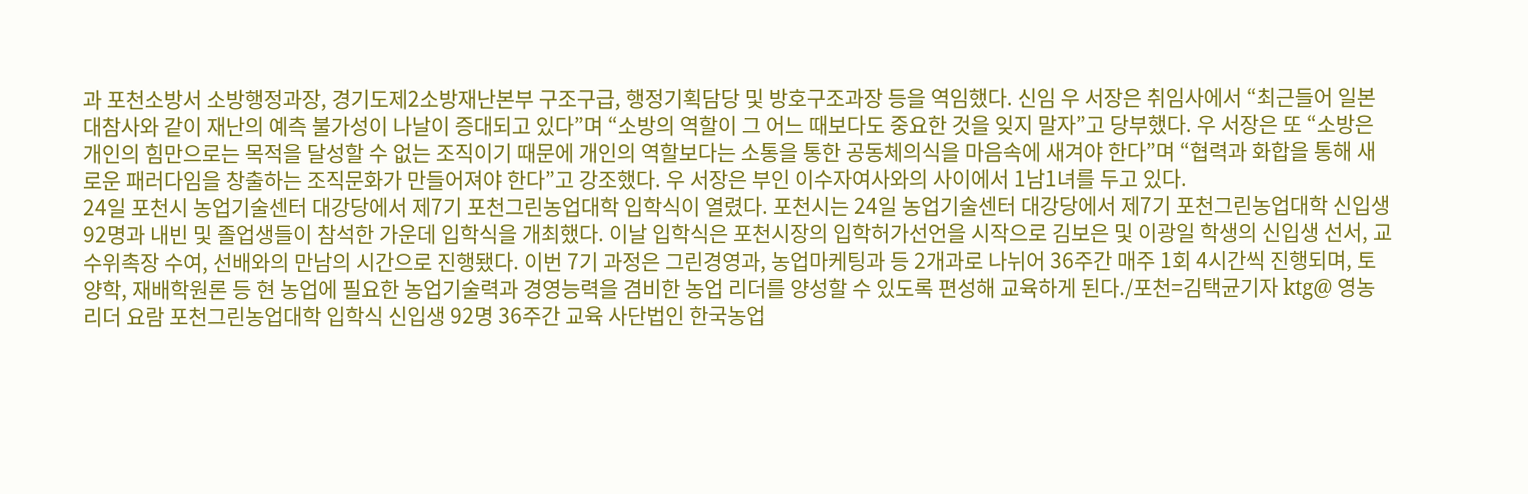과 포천소방서 소방행정과장, 경기도제2소방재난본부 구조구급, 행정기획담당 및 방호구조과장 등을 역임했다. 신임 우 서장은 취임사에서 “최근들어 일본 대참사와 같이 재난의 예측 불가성이 나날이 증대되고 있다”며 “소방의 역할이 그 어느 때보다도 중요한 것을 잊지 말자”고 당부했다. 우 서장은 또 “소방은 개인의 힘만으로는 목적을 달성할 수 없는 조직이기 때문에 개인의 역할보다는 소통을 통한 공동체의식을 마음속에 새겨야 한다”며 “협력과 화합을 통해 새로운 패러다임을 창출하는 조직문화가 만들어져야 한다”고 강조했다. 우 서장은 부인 이수자여사와의 사이에서 1남1녀를 두고 있다.
24일 포천시 농업기술센터 대강당에서 제7기 포천그린농업대학 입학식이 열렸다. 포천시는 24일 농업기술센터 대강당에서 제7기 포천그린농업대학 신입생 92명과 내빈 및 졸업생들이 참석한 가운데 입학식을 개최했다. 이날 입학식은 포천시장의 입학허가선언을 시작으로 김보은 및 이광일 학생의 신입생 선서, 교수위촉장 수여, 선배와의 만남의 시간으로 진행됐다. 이번 7기 과정은 그린경영과, 농업마케팅과 등 2개과로 나뉘어 36주간 매주 1회 4시간씩 진행되며, 토양학, 재배학원론 등 현 농업에 필요한 농업기술력과 경영능력을 겸비한 농업 리더를 양성할 수 있도록 편성해 교육하게 된다./포천=김택균기자 ktg@ 영농리더 요람 포천그린농업대학 입학식 신입생 92명 36주간 교육 사단법인 한국농업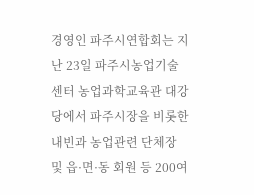경영인 파주시연합회는 지난 23일 파주시농업기술센터 농업과학교육관 대강당에서 파주시장을 비롯한 내빈과 농업관련 단체장 및 읍·면·동 회원 등 200여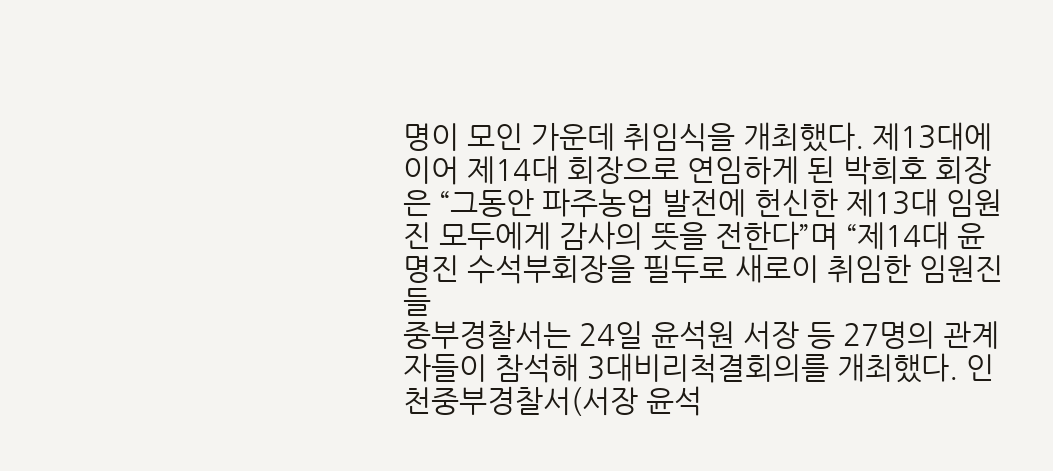명이 모인 가운데 취임식을 개최했다. 제13대에 이어 제14대 회장으로 연임하게 된 박희호 회장은 “그동안 파주농업 발전에 헌신한 제13대 임원진 모두에게 감사의 뜻을 전한다”며 “제14대 윤명진 수석부회장을 필두로 새로이 취임한 임원진들
중부경찰서는 24일 윤석원 서장 등 27명의 관계자들이 참석해 3대비리척결회의를 개최했다. 인천중부경찰서(서장 윤석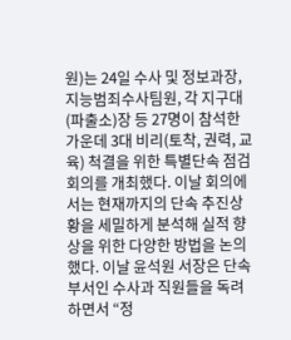원)는 24일 수사 및 정보과장, 지능범죄수사팀원, 각 지구대(파출소)장 등 27명이 참석한 가운데 3대 비리(토착, 권력, 교육) 척결을 위한 특별단속 점검회의를 개최했다. 이날 회의에서는 현재까지의 단속 추진상황을 세밀하게 분석해 실적 향상을 위한 다양한 방법을 논의했다. 이날 윤석원 서장은 단속 부서인 수사과 직원들을 독려하면서 “정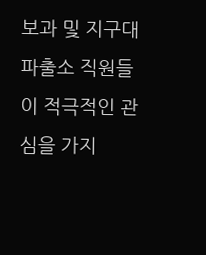보과 및 지구대 파출소 직원들이 적극적인 관심을 가지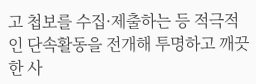고 첩보를 수집·제출하는 등 적극적인 단속활동을 전개해 투명하고 깨끗한 사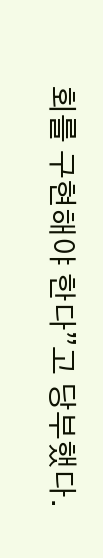회를 구현해야 한다”고 당부했다.